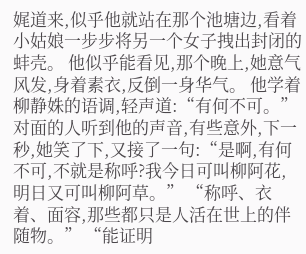娓道来,似乎他就站在那个池塘边,看着小姑娘一步步将另一个女子拽出封闭的蚌壳。 他似乎能看见,那个晚上,她意气风发,身着素衣,反倒一身华气。 他学着柳静姝的语调,轻声道:“有何不可。” 对面的人听到他的声音,有些意外,下一秒,她笑了下,又接了一句:“是啊,有何不可,不就是称呼?我今日可叫柳阿花,明日又可叫柳阿草。” “称呼、衣着、面容,那些都只是人活在世上的伴随物。” “能证明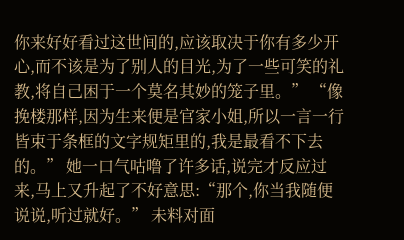你来好好看过这世间的,应该取决于你有多少开心,而不该是为了别人的目光,为了一些可笑的礼教,将自己困于一个莫名其妙的笼子里。” “像挽楼那样,因为生来便是官家小姐,所以一言一行皆束于条框的文字规矩里的,我是最看不下去的。” 她一口气咕噜了许多话,说完才反应过来,马上又升起了不好意思:“那个,你当我随便说说,听过就好。” 未料对面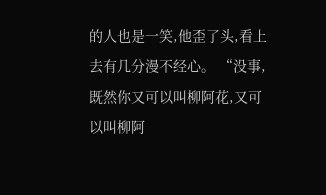的人也是一笑,他歪了头,看上去有几分漫不经心。 “没事,既然你又可以叫柳阿花,又可以叫柳阿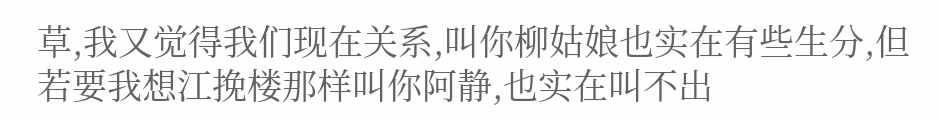草,我又觉得我们现在关系,叫你柳姑娘也实在有些生分,但若要我想江挽楼那样叫你阿静,也实在叫不出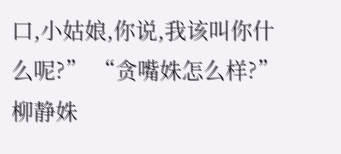口,小姑娘,你说,我该叫你什么呢?” “贪嘴姝怎么样?” 柳静姝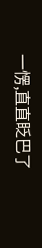一愣,直直眨巴了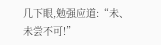几下眼,勉强应道:“未、未尝不可!”